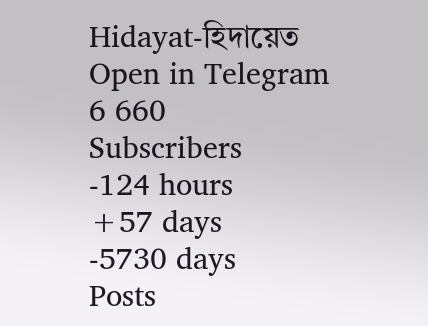Hidayat-হিদায়েত
Open in Telegram
6 660
Subscribers
-124 hours
+57 days
-5730 days
Posts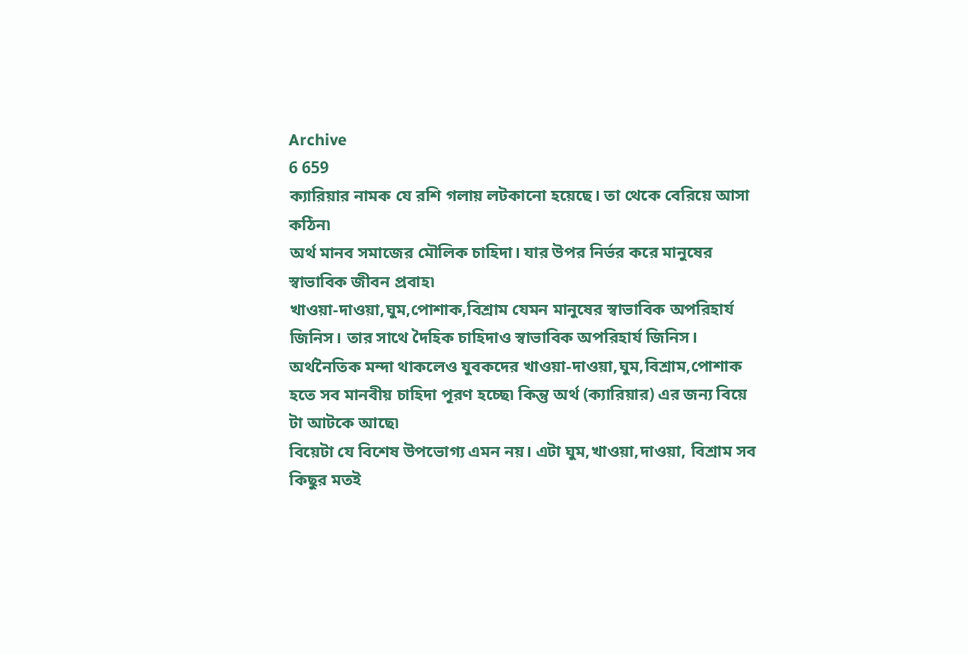Archive
6 659
ক্যারিয়ার নামক যে রশি গলায় লটকানো হয়েছে। তা থেকে বেরিয়ে আসা কঠিন৷
অর্থ মানব সমাজের মৌলিক চাহিদা। যার উপর নির্ভর করে মানুষের স্বাভাবিক জীবন প্রবাহ৷
খাওয়া-দাওয়া,ঘুম,পোশাক,বিশ্রাম যেমন মানুষের স্বাভাবিক অপরিহার্য জিনিস। তার সাথে দৈহিক চাহিদাও স্বাভাবিক অপরিহার্য জিনিস।
অর্থনৈতিক মন্দা থাকলেও যুবকদের খাওয়া-দাওয়া,ঘুম,বিশ্রাম,পোশাক হতে সব মানবীয় চাহিদা পূরণ হচ্ছে৷ কিন্তু অর্থ (ক্যারিয়ার) এর জন্য বিয়ে টা আটকে আছে৷
বিয়েটা যে বিশেষ উপভোগ্য এমন নয়। এটা ঘুম,খাওয়া,দাওয়া, বিশ্রাম সব কিছুর মতই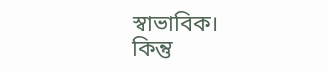স্বাভাবিক।
কিন্তু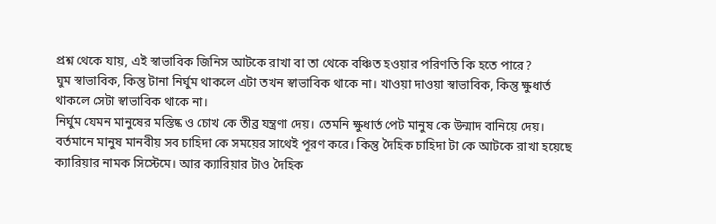প্রশ্ন থেকে যায়, এই স্বাভাবিক জিনিস আটকে রাখা বা তা থেকে বঞ্চিত হওয়ার পরিণতি কি হতে পারে?
ঘুম স্বাভাবিক, কিন্তু টানা নির্ঘুম থাকলে এটা তখন স্বাভাবিক থাকে না। খাওয়া দাওয়া স্বাভাবিক, কিন্তু ক্ষুধার্ত থাকলে সেটা স্বাভাবিক থাকে না।
নির্ঘুম যেমন মানুষের মস্তিষ্ক ও চোখ কে তীব্র যন্ত্রণা দেয়। তেমনি ক্ষুধার্ত পেট মানুষ কে উন্মাদ বানিয়ে দেয়।
বর্তমানে মানুষ মানবীয় সব চাহিদা কে সময়ের সাথেই পূরণ করে। কিন্তু দৈহিক চাহিদা টা কে আটকে রাখা হয়েছে ক্যারিয়ার নামক সিস্টেমে। আর ক্যারিয়ার টাও দৈহিক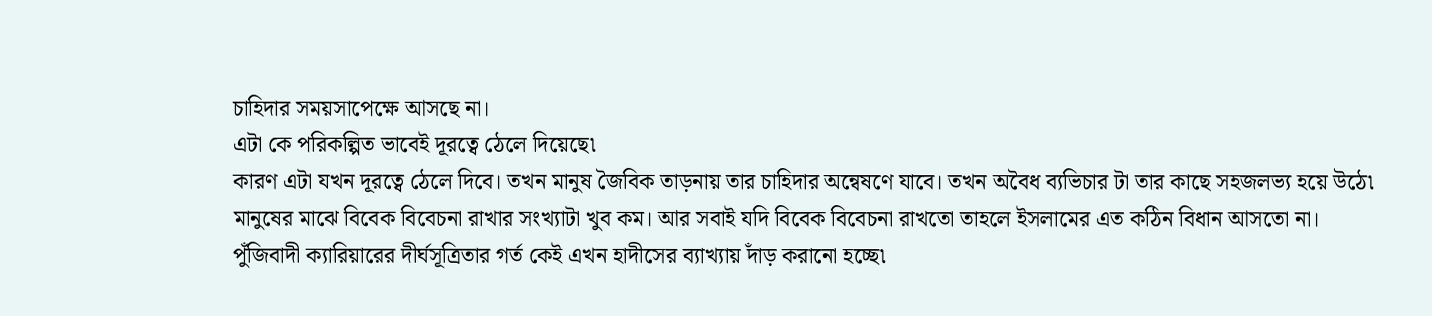চাহিদার সময়সাপেক্ষে আসছে না।
এটা কে পরিকল্পিত ভাবেই দূরত্বে ঠেলে দিয়েছে৷
কারণ এটা যখন দূরত্বে ঠেলে দিবে। তখন মানুষ জৈবিক তাড়নায় তার চাহিদার অন্বেষণে যাবে। তখন অবৈধ ব্যভিচার টা তার কাছে সহজলভ্য হয়ে উঠে৷
মানুষের মাঝে বিবেক বিবেচনা রাখার সংখ্যাটা খুব কম। আর সবাই যদি বিবেক বিবেচনা রাখতো তাহলে ইসলামের এত কঠিন বিধান আসতো না।
পুঁজিবাদী ক্যারিয়ারের দীর্ঘসূত্রিতার গর্ত কেই এখন হাদীসের ব্যাখ্যায় দাঁড় করানো হচ্ছে৷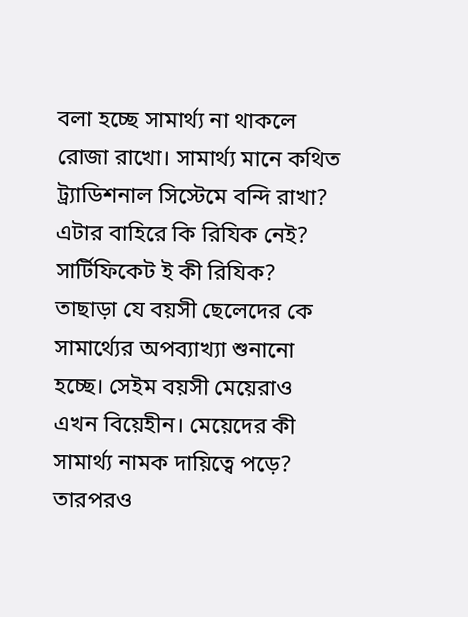বলা হচ্ছে সামার্থ্য না থাকলে রোজা রাখো। সামার্থ্য মানে কথিত ট্র্যাডিশনাল সিস্টেমে বন্দি রাখা?
এটার বাহিরে কি রিযিক নেই? সার্টিফিকেট ই কী রিযিক?
তাছাড়া যে বয়সী ছেলেদের কে সামার্থ্যের অপব্যাখ্যা শুনানো হচ্ছে। সেইম বয়সী মেয়েরাও এখন বিয়েহীন। মেয়েদের কী সামার্থ্য নামক দায়িত্বে পড়ে? তারপরও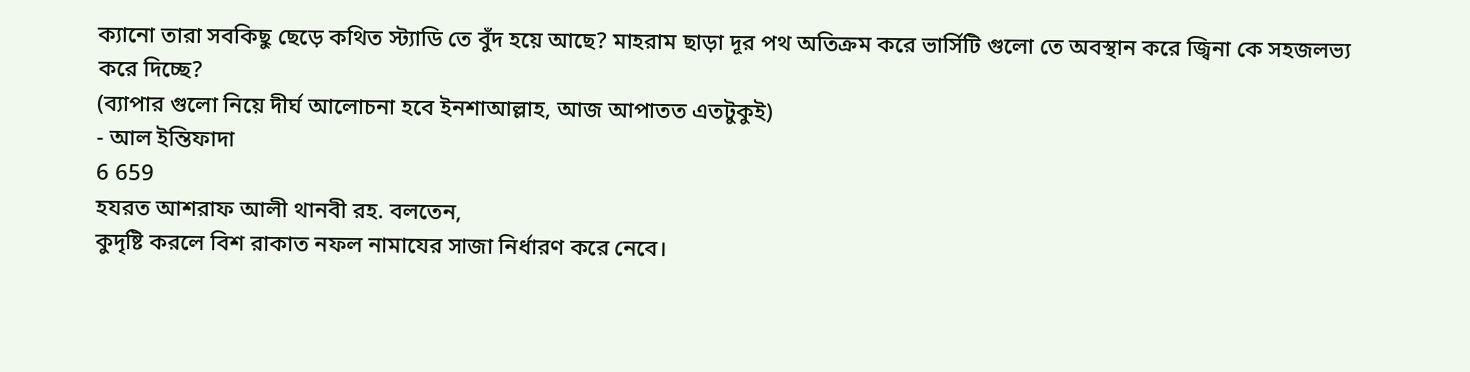ক্যানো তারা সবকিছু ছেড়ে কথিত স্ট্যাডি তে বুঁদ হয়ে আছে? মাহরাম ছাড়া দূর পথ অতিক্রম করে ভার্সিটি গুলো তে অবস্থান করে জ্বিনা কে সহজলভ্য করে দিচ্ছে?
(ব্যাপার গুলো নিয়ে দীর্ঘ আলোচনা হবে ইনশাআল্লাহ, আজ আপাতত এতটুকুই)
- আল ইন্তিফাদা
6 659
হযরত আশরাফ আলী থানবী রহ. বলতেন,
কুদৃষ্টি করলে বিশ রাকাত নফল নামাযের সাজা নির্ধারণ করে নেবে।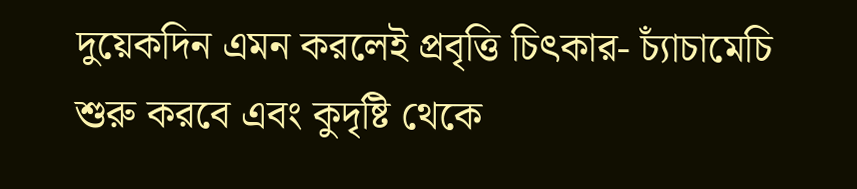দুয়েকদিন এমন করলেই প্রবৃত্তি চিৎকার- চ্যাঁচামেচি শুরু করবে এবং কুদৃষ্টি থেকে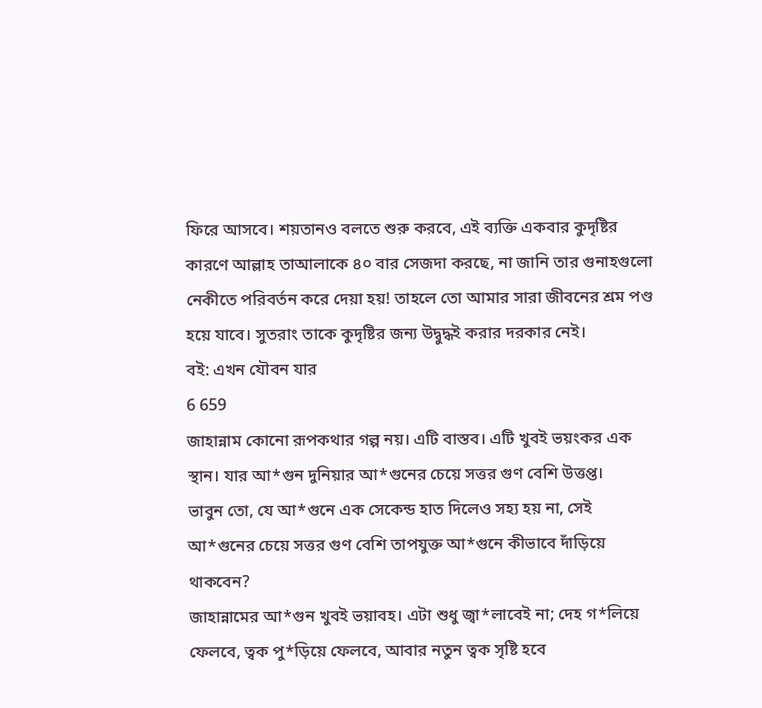ফিরে আসবে। শয়তানও বলতে শুরু করবে, এই ব্যক্তি একবার কুদৃষ্টির কারণে আল্লাহ তাআলাকে ৪০ বার সেজদা করছে, না জানি তার গুনাহগুলো নেকীতে পরিবর্তন করে দেয়া হয়! তাহলে তো আমার সারা জীবনের শ্রম পণ্ড হয়ে যাবে। সুতরাং তাকে কুদৃষ্টির জন্য উদ্বুদ্ধই করার দরকার নেই।
বই: এখন যৌবন যার
6 659
জাহান্নাম কোনো রূপকথার গল্প নয়। এটি বাস্তব। এটি খুবই ভয়ংকর এক স্থান। যার আ*গুন দুনিয়ার আ*গুনের চেয়ে সত্তর গুণ বেশি উত্তপ্ত।
ভাবুন তো, যে আ*গুনে এক সেকেন্ড হাত দিলেও সহ্য হয় না, সেই আ*গুনের চেয়ে সত্তর গুণ বেশি তাপযুক্ত আ*গুনে কীভাবে দাঁড়িয়ে থাকবেন?
জাহান্নামের আ*গুন খুবই ভয়াবহ। এটা শুধু জ্বা*লাবেই না; দেহ গ*লিয়ে ফেলবে, ত্বক পু*ড়িয়ে ফেলবে, আবার নতুন ত্বক সৃষ্টি হবে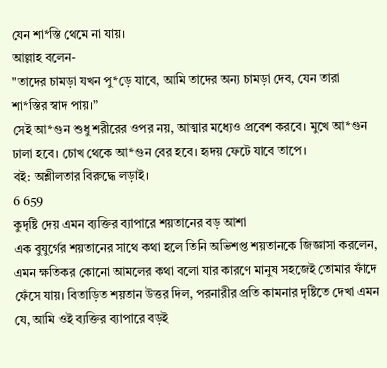যেন শা*স্তি থেমে না যায়।
আল্লাহ বলেন-
"তাদের চামড়া যখন পু*ড়ে যাবে, আমি তাদের অন্য চামড়া দেব, যেন তারা শা*স্তির স্বাদ পায়।”
সেই আ*গুন শুধু শরীরের ওপর নয়, আত্মার মধ্যেও প্রবেশ করবে। মুখে আ*গুন ঢালা হবে। চোখ থেকে আ*গুন বের হবে। হৃদয় ফেটে যাবে তাপে।
বই: অশ্লীলতার বিরুদ্ধে লড়াই।
6 659
কুদৃষ্টি দেয় এমন ব্যক্তির ব্যাপারে শয়তানের বড় আশা
এক বুযুর্গের শয়তানের সাথে কথা হলে তিনি অভিশপ্ত শয়তানকে জিজ্ঞাসা করলেন, এমন ক্ষতিকর কোনো আমলের কথা বলো যার কারণে মানুষ সহজেই তোমার ফাঁদে ফেঁসে যায়। বিতাড়িত শয়তান উত্তর দিল, পরনারীর প্রতি কামনার দৃষ্টিতে দেখা এমন যে, আমি ওই ব্যক্তির ব্যাপারে বড়ই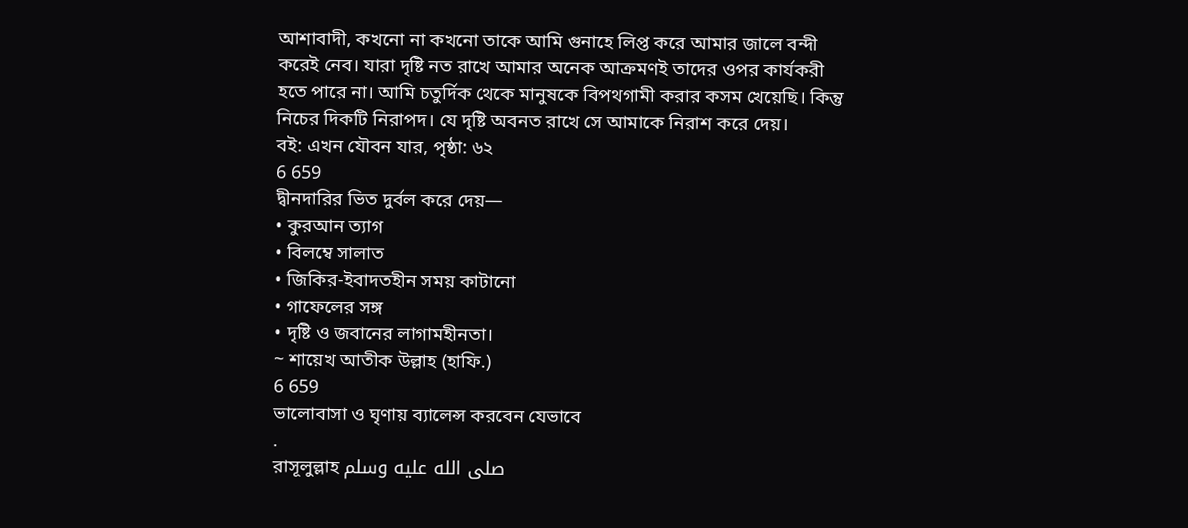আশাবাদী, কখনো না কখনো তাকে আমি গুনাহে লিপ্ত করে আমার জালে বন্দী করেই নেব। যারা দৃষ্টি নত রাখে আমার অনেক আক্রমণই তাদের ওপর কার্যকরী হতে পারে না। আমি চতুর্দিক থেকে মানুষকে বিপথগামী করার কসম খেয়েছি। কিন্তু নিচের দিকটি নিরাপদ। যে দৃষ্টি অবনত রাখে সে আমাকে নিরাশ করে দেয়।
বই: এখন যৌবন যার, পৃষ্ঠা: ৬২
6 659
দ্বীনদারির ভিত দুর্বল করে দেয়—
• কুরআন ত্যাগ
• বিলম্বে সালাত
• জিকির-ইবাদতহীন সময় কাটানো
• গাফেলের সঙ্গ
• দৃষ্টি ও জবানের লাগামহীনতা।
~ শায়েখ আতীক উল্লাহ (হাফি.)
6 659
ভালোবাসা ও ঘৃণায় ব্যালেন্স করবেন যেভাবে
.
রাসূলুল্লাহ صلى الله عليه وسلم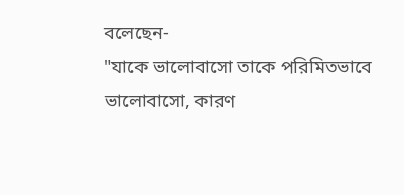বলেছেন-
"যাকে ভালোবাসো তাকে পরিমিতভাবে ভালোবাসো, কারণ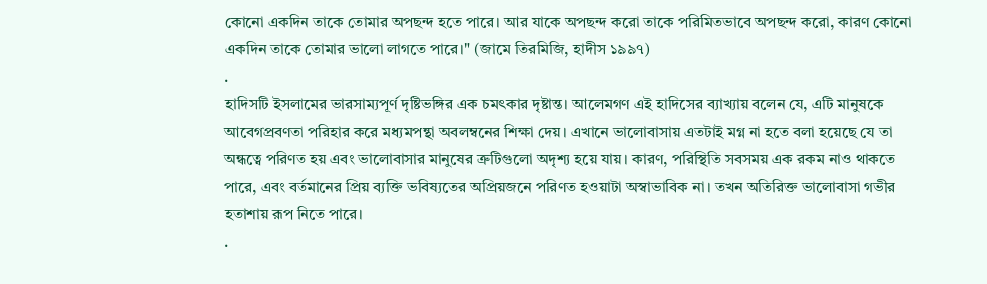কোনো একদিন তাকে তোমার অপছন্দ হতে পারে। আর যাকে অপছন্দ করো তাকে পরিমিতভাবে অপছন্দ করো, কারণ কোনো একদিন তাকে তোমার ভালো লাগতে পারে।" (জামে তিরমিজি, হাদীস ১৯৯৭)
.
হাদিসটি ইসলামের ভারসাম্যপূর্ণ দৃষ্টিভঙ্গির এক চমৎকার দৃষ্টান্ত। আলেমগণ এই হাদিসের ব্যাখ্যায় বলেন যে, এটি মানুষকে আবেগপ্রবণতা পরিহার করে মধ্যমপন্থা অবলম্বনের শিক্ষা দেয়। এখানে ভালোবাসায় এতটাই মগ্ন না হতে বলা হয়েছে যে তা অন্ধত্বে পরিণত হয় এবং ভালোবাসার মানুষের ত্রুটিগুলো অদৃশ্য হয়ে যায়। কারণ, পরিস্থিতি সবসময় এক রকম নাও থাকতে পারে, এবং বর্তমানের প্রিয় ব্যক্তি ভবিষ্যতের অপ্রিয়জনে পরিণত হওয়াটা অস্বাভাবিক না। তখন অতিরিক্ত ভালোবাসা গভীর হতাশায় রূপ নিতে পারে।
.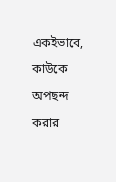একইভাবে, কাউকে অপছন্দ করার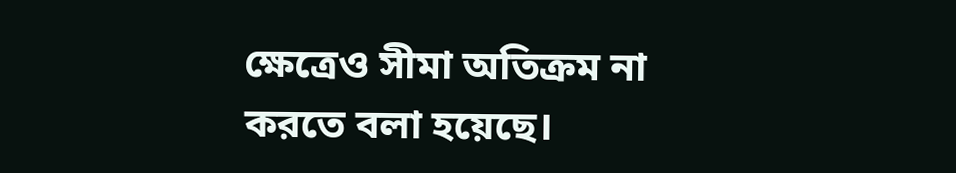ক্ষেত্রেও সীমা অতিক্রম না করতে বলা হয়েছে।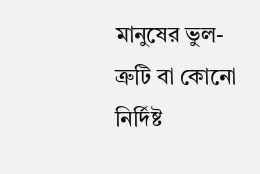মানুষের ভুল-ত্রুটি বা কোনো নির্দিষ্ট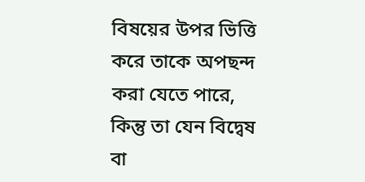বিষয়ের উপর ভিত্তি করে তাকে অপছন্দ করা যেতে পারে, কিন্তু তা যেন বিদ্বেষ বা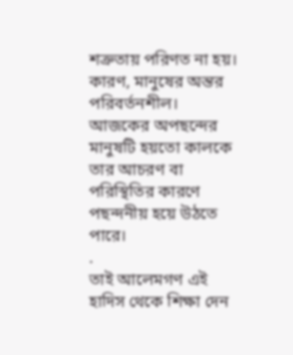শত্রুতায় পরিণত না হয়। কারণ, মানুষের অন্তর পরিবর্তনশীল। আজকের অপছন্দের মানুষটি হয়তো কালকে তার আচরণ বা পরিস্থিতির কারণে পছন্দনীয় হয়ে উঠতে পারে।
.
তাই আলেমগণ এই হাদিস থেকে শিক্ষা দেন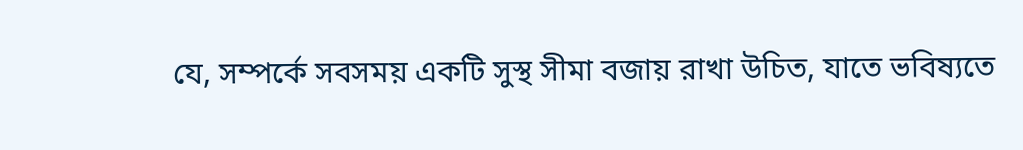যে, সম্পর্কে সবসময় একটি সুস্থ সীমা বজায় রাখা উচিত, যাতে ভবিষ্যতে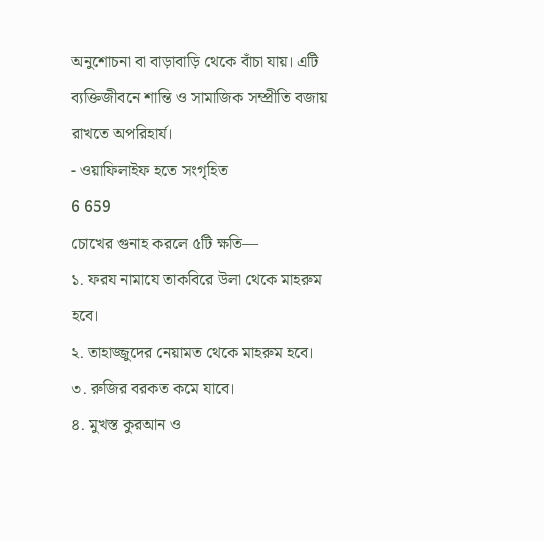অনুশোচনা বা বাড়াবাড়ি থেকে বাঁচা যায়। এটি ব্যক্তিজীবনে শান্তি ও সামাজিক সম্প্রীতি বজায় রাখতে অপরিহার্য।
- ওয়াফিলাইফ হতে সংগৃহিত
6 659
চোখের গুনাহ করলে ৫টি ক্ষতি—
১. ফরয নামাযে তাকবিরে উলা থেকে মাহরুম হবে।
২. তাহাজ্জুদের নেয়ামত থেকে মাহরুম হবে।
৩. রুজির বরকত কমে যাবে।
৪. মুখস্ত কুরআন ও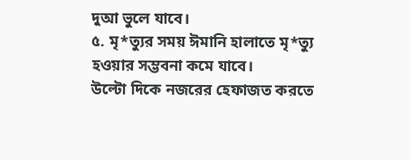দুআ ভুলে যাবে।
৫. মৃ*ত্যুর সময় ঈমানি হালাতে মৃ*ত্যু হওয়ার সম্ভবনা কমে যাবে।
উল্টো দিকে নজরের হেফাজত করতে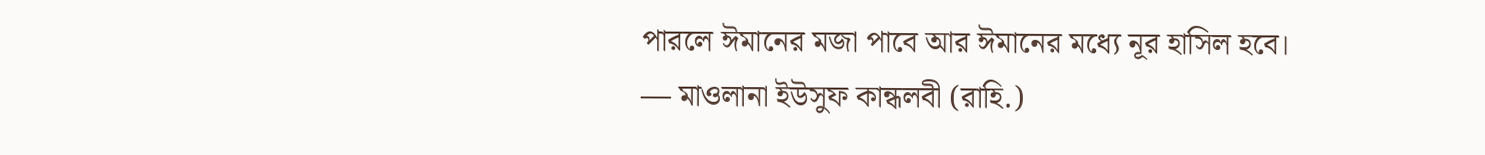পারলে ঈমানের মজা পাবে আর ঈমানের মধ্যে নূর হাসিল হবে।
— মাওলানা ইউসুফ কান্ধলবী (রাহি.)